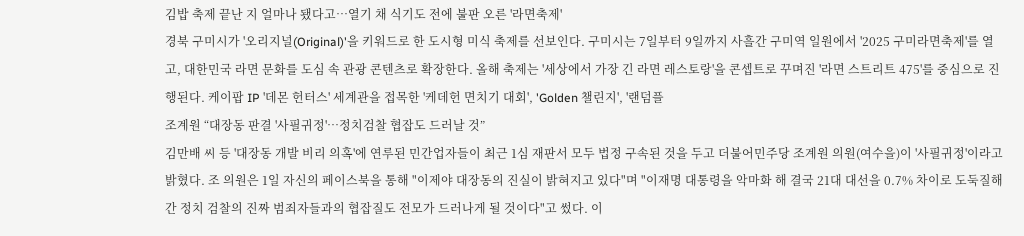김밥 축제 끝난 지 얼마나 됐다고…열기 채 식기도 전에 불판 오른 '라면축제'
경북 구미시가 '오리지널(Original)'을 키워드로 한 도시형 미식 축제를 선보인다. 구미시는 7일부터 9일까지 사흘간 구미역 일원에서 '2025 구미라면축제'를 열고, 대한민국 라면 문화를 도심 속 관광 콘텐츠로 확장한다. 올해 축제는 '세상에서 가장 긴 라면 레스토랑'을 콘셉트로 꾸며진 '라면 스트리트 475'를 중심으로 진행된다. 케이팝 IP '데몬 헌터스' 세계관을 접목한 '케데헌 면치기 대회', 'Golden 챌린지', '랜덤플
조계원 “대장동 판결 '사필귀정'…정치검찰 협잡도 드러날 것”
김만배 씨 등 '대장동 개발 비리 의혹'에 연루된 민간업자들이 최근 1심 재판서 모두 법정 구속된 것을 두고 더불어민주당 조계원 의원(여수을)이 '사필귀정'이라고 밝혔다. 조 의원은 1일 자신의 페이스북을 통해 "이제야 대장동의 진실이 밝혀지고 있다"며 "이재명 대통령을 악마화 해 결국 21대 대선을 0.7% 차이로 도둑질해 간 정치 검찰의 진짜 범죄자들과의 협잡질도 전모가 드러나게 될 것이다"고 썼다. 이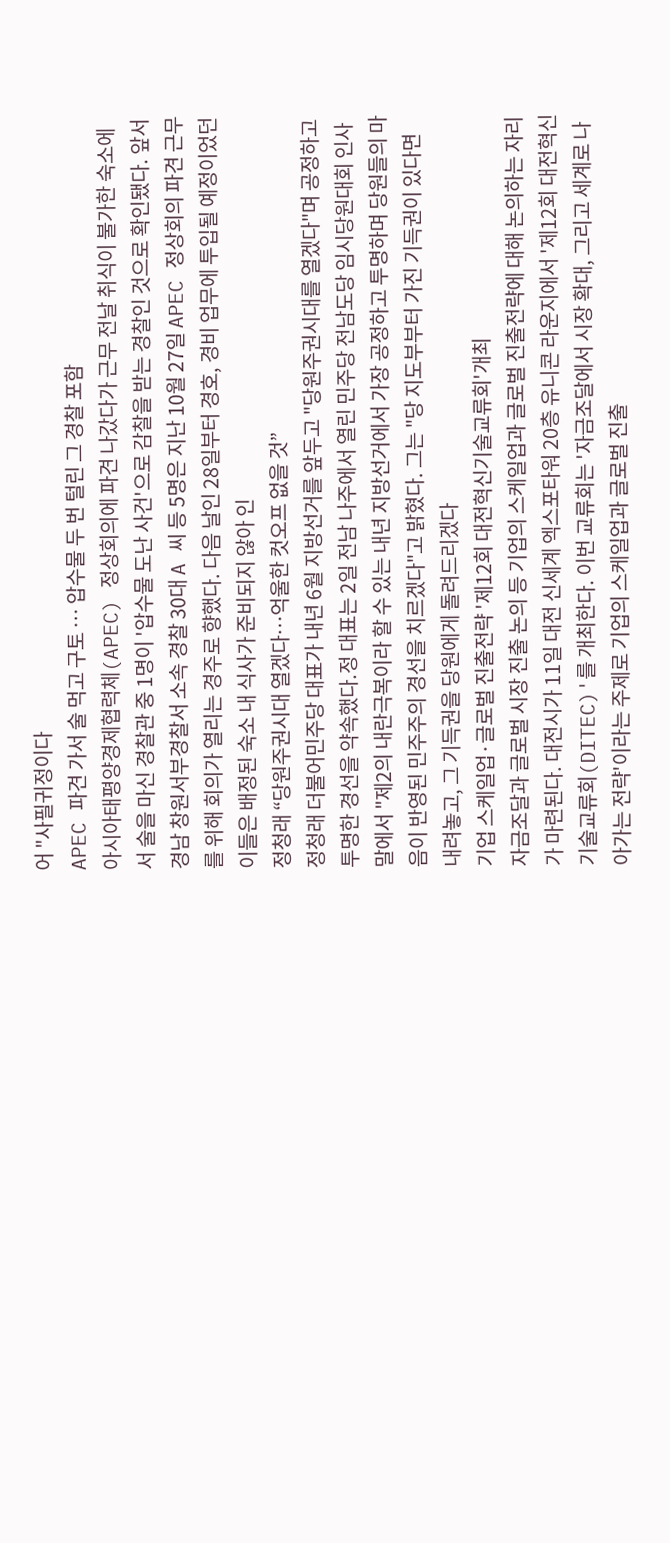어 "사필귀정이다
APEC 파견 가서 술 먹고 구토 … 압수물 두 번 털린 그 경찰 포함
아시아태평양경제협력체(APEC) 정상회의에 파견 나갔다가 근무 전날 취식이 불가한 숙소에서 술을 마신 경찰관 중 1명이 '압수물 도난 사건'으로 감찰을 받는 경찰인 것으로 확인됐다. 앞서 경남 창원서부경찰서 소속 경찰 30대 A 씨 등 5명은 지난 10월 27일 APEC 정상회의 파견 근무를 위해 회의가 열리는 경주로 향했다. 다음 날인 28일부터 경호, 경비 업무에 투입될 예정이었던 이들은 배정된 숙소 내 식사가 준비되지 않아 인
정청래 “당원주권시대 열겠다…억울한 컷오프 없을 것”
정청래 더불어민주당 대표가 내년 6월 지방선거를 앞두고 "당원주권시대를 열겠다"며 공정하고 투명한 경선을 약속했다.정 대표는 2일 전남 나주에서 열린 민주당 전남도당 임시당원대회 인사말에서 "제2의 내란극복이라 할 수 있는 내년 지방선거에서 가장 공정하고 투명하며 당원들의 마음이 반영된 민주주의 경선을 치르겠다"고 밝혔다. 그는 "당 지도부부터 가진 기득권이 있다면 내려놓고, 그 기득권을 당원에게 돌려드리겠다
기업 스케일업·글로벌 진출전략 '제12회 대전혁신기술교류회'개최
자금조달과 글로벌 시장 진출 논의 등 기업의 스케일업과 글로벌 진출전략에 대해 논의하는 자리가 마련된다. 대전시가 11일 대전 신세계 엑스포타워 20층 유니콘 라운지에서 '제12회 대전혁신기술교류회(DITEC)'를 개최한다. 이번 교류회는 '자금조달에서 시장 확대, 그리고 세계로 나아가는 전략'이라는 주제로 기업의 스케일업과 글로벌 진출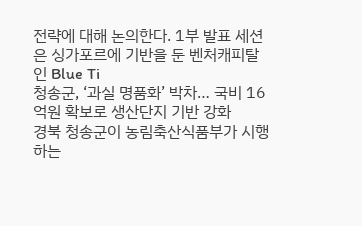전략에 대해 논의한다. 1부 발표 세션은 싱가포르에 기반을 둔 벤처캐피탈인 Blue Ti
청송군, ‘과실 명품화’ 박차… 국비 16억원 확보로 생산단지 기반 강화
경북 청송군이 농림축산식품부가 시행하는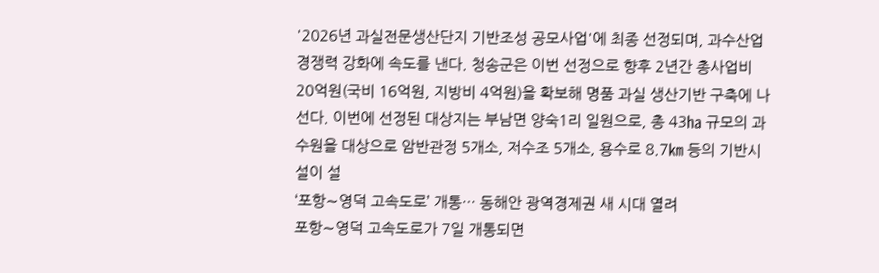'2026년 과실전문생산단지 기반조성 공모사업'에 최종 선정되며, 과수산업 경쟁력 강화에 속도를 낸다. 청송군은 이번 선정으로 향후 2년간 총사업비 20억원(국비 16억원, 지방비 4억원)을 확보해 명품 과실 생산기반 구축에 나선다. 이번에 선정된 대상지는 부남면 양숙1리 일원으로, 총 43㏊ 규모의 과수원을 대상으로 암반관정 5개소, 저수조 5개소, 용수로 8.7㎞ 등의 기반시설이 설
‘포항∼영덕 고속도로’ 개통… 동해안 광역경제권 새 시대 열려
포항∼영덕 고속도로가 7일 개통되면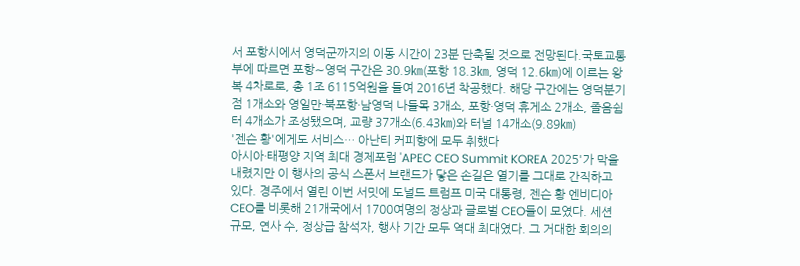서 포항시에서 영덕군까지의 이동 시간이 23분 단축될 것으로 전망된다.국토교통부에 따르면 포항∼영덕 구간은 30.9㎞(포항 18.3㎞, 영덕 12.6㎞)에 이르는 왕복 4차로로, 총 1조 6115억원을 들여 2016년 착공했다. 해당 구간에는 영덕분기점 1개소와 영일만·북포항·남영덕 나들목 3개소, 포항·영덕 휴게소 2개소, 졸음쉼터 4개소가 조성됐으며, 교량 37개소(6.43㎞)와 터널 14개소(9.89㎞)
'젠슨 황'에게도 서비스… 아난티 커피향에 모두 취했다
아시아·태평양 지역 최대 경제포럼 'APEC CEO Summit KOREA 2025'가 막을 내렸지만 이 행사의 공식 스폰서 브랜드가 닿은 손길은 열기를 그대로 간직하고 있다. 경주에서 열린 이번 서밋에 도널드 트럼프 미국 대통령, 젠슨 황 엔비디아 CEO를 비롯해 21개국에서 1700여명의 정상과 글로벌 CEO들이 모였다. 세션 규모, 연사 수, 정상급 참석자, 행사 기간 모두 역대 최대였다. 그 거대한 회의의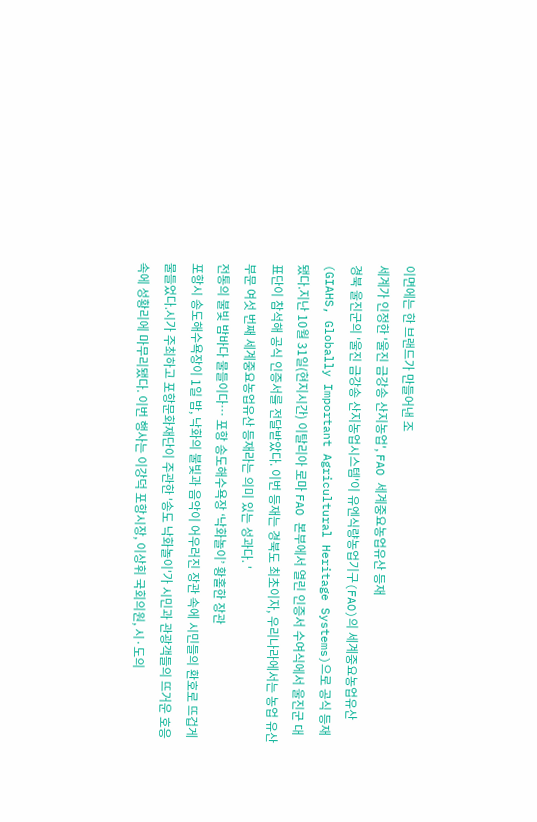이면에는 한 브랜드가 만들어낸 조
세계가 인정한 '울진 금강송 산지농업', FAO 세계중요농업유산 등재
경북 울진군의 '울진 금강송 산지농업시스템'이 유엔식량농업기구(FAO)의 세계중요농업유산(GIAHS, Globally Important Agricultural Heritage Systems)으로 공식 등재됐다.지난 10월 31일(현지시간) 이탈리아 로마 FAO 본부에서 열린 인증서 수여식에서 울진군 대표단이 참석해 공식 인증서를 전달받았다. 이번 등재는 경북도 최초이자, 우리나라에서는 농업 유산 부문 여섯 번째 세계중요농업유산 등재라는 의미 있는 성과다. '
전통의 불빛 밤바다 물들이다… 포항 송도해수욕장 ‘낙화놀이’ 황홀한 장관
포항시 송도해수욕장이 1일 밤, 낙화의 불빛과 음악이 어우러진 장관 속에 시민들의 환호로 뜨겁게 물들었다.시가 주최하고 포항문화재단이 주관한 '송도 낙화놀이'가 시민과 관광객들의 뜨거운 호응 속에 성황리에 마무리됐다. 이번 행사는 이강덕 포항시장, 이상휘 국회의원, 시·도의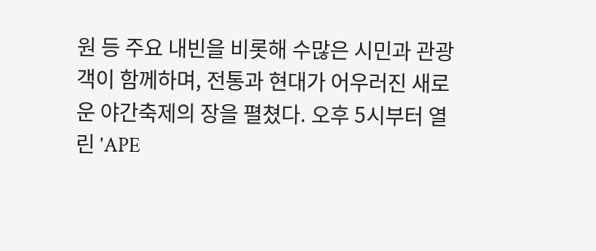원 등 주요 내빈을 비롯해 수많은 시민과 관광객이 함께하며, 전통과 현대가 어우러진 새로운 야간축제의 장을 펼쳤다. 오후 5시부터 열린 'APE